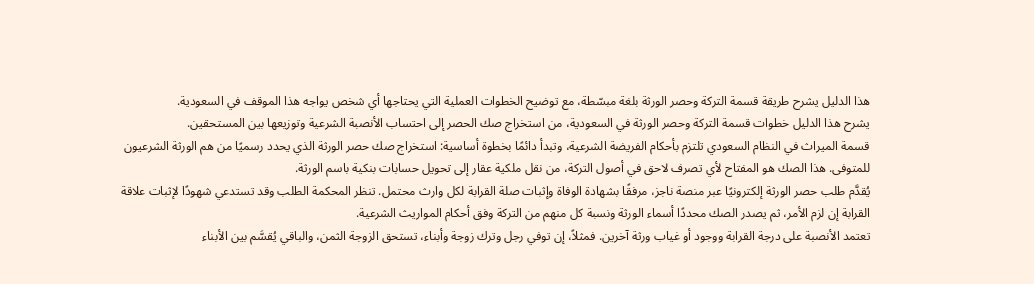هذا الدليل يشرح طريقة قسمة التركة وحصر الورثة بلغة مبسّطة، مع توضيح الخطوات العملية التي يحتاجها أي شخص يواجه هذا الموقف في السعودية.
يشرح هذا الدليل خطوات قسمة التركة وحصر الورثة في السعودية، من استخراج صك الحصر إلى احتساب الأنصبة الشرعية وتوزيعها بين المستحقين.
قسمة الميراث في النظام السعودي تلتزم بأحكام الفريضة الشرعية، وتبدأ دائمًا بخطوة أساسية: استخراج صك حصر الورثة الذي يحدد رسميًا من هم الورثة الشرعيون للمتوفى. هذا الصك هو المفتاح لأي تصرف لاحق في أصول التركة، من نقل ملكية عقار إلى تحويل حسابات بنكية باسم الورثة.
يُقدَّم طلب حصر الورثة إلكترونيًا عبر منصة ناجز، مرفقًا بشهادة الوفاة وإثبات صلة القرابة لكل وارث محتمل. تنظر المحكمة الطلب وقد تستدعي شهودًا لإثبات علاقة القرابة إن لزم الأمر، ثم يصدر الصك محددًا أسماء الورثة ونسبة كل منهم من التركة وفق أحكام المواريث الشرعية.
تعتمد الأنصبة على درجة القرابة ووجود أو غياب ورثة آخرين. فمثلاً، إن توفي رجل وترك زوجة وأبناء، تستحق الزوجة الثمن، والباقي يُقسَّم بين الأبناء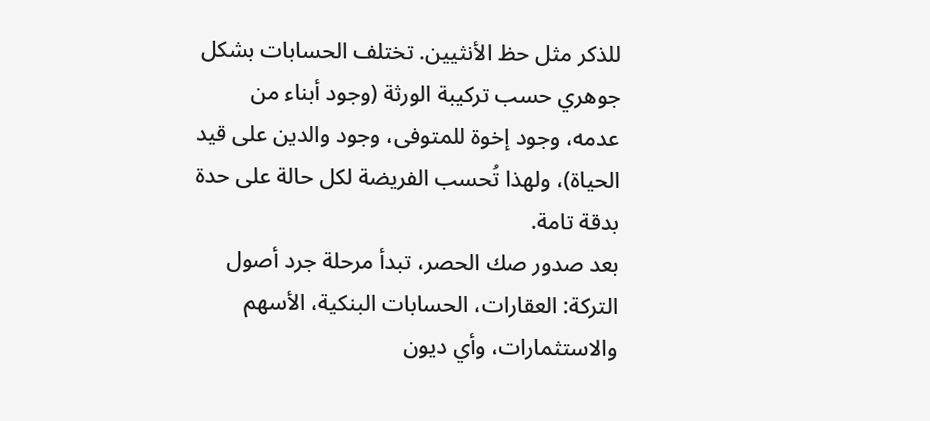للذكر مثل حظ الأنثيين. تختلف الحسابات بشكل جوهري حسب تركيبة الورثة (وجود أبناء من عدمه، وجود إخوة للمتوفى، وجود والدين على قيد الحياة)، ولهذا تُحسب الفريضة لكل حالة على حدة بدقة تامة.
بعد صدور صك الحصر، تبدأ مرحلة جرد أصول التركة: العقارات، الحسابات البنكية، الأسهم والاستثمارات، وأي ديون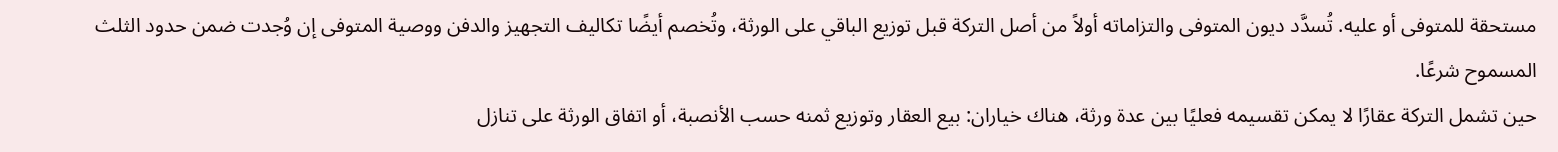مستحقة للمتوفى أو عليه. تُسدَّد ديون المتوفى والتزاماته أولاً من أصل التركة قبل توزيع الباقي على الورثة، وتُخصم أيضًا تكاليف التجهيز والدفن ووصية المتوفى إن وُجدت ضمن حدود الثلث المسموح شرعًا.
حين تشمل التركة عقارًا لا يمكن تقسيمه فعليًا بين عدة ورثة، هناك خياران: بيع العقار وتوزيع ثمنه حسب الأنصبة، أو اتفاق الورثة على تنازل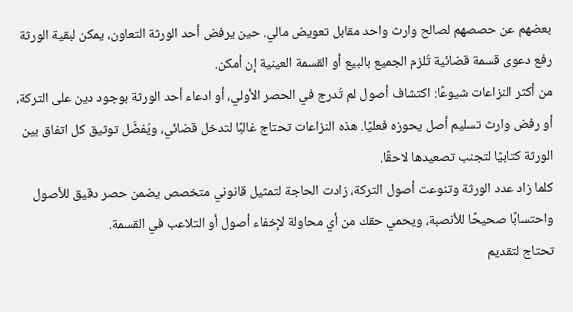بعضهم عن حصصهم لصالح وارث واحد مقابل تعويض مالي. حين يرفض أحد الورثة التعاون، يمكن لبقية الورثة رفع دعوى قسمة قضائية تُلزم الجميع بالبيع أو القسمة العينية إن أمكن.
من أكثر النزاعات شيوعًا: اكتشاف أصول لم تُدرج في الحصر الأولي، أو ادعاء أحد الورثة بوجود دين على التركة، أو رفض وارث تسليم أصل يحوزه فعليًا. هذه النزاعات تحتاج غالبًا لتدخل قضائي، ويُفضَّل توثيق كل اتفاق بين الورثة كتابيًا لتجنب تصعيدها لاحقًا.
كلما زاد عدد الورثة وتنوعت أصول التركة، زادت الحاجة لتمثيل قانوني متخصص يضمن حصر دقيق للأصول واحتسابًا صحيحًا للأنصبة، ويحمي حقك من أي محاولة لإخفاء أصول أو التلاعب في القسمة.
تحتاج لتقديم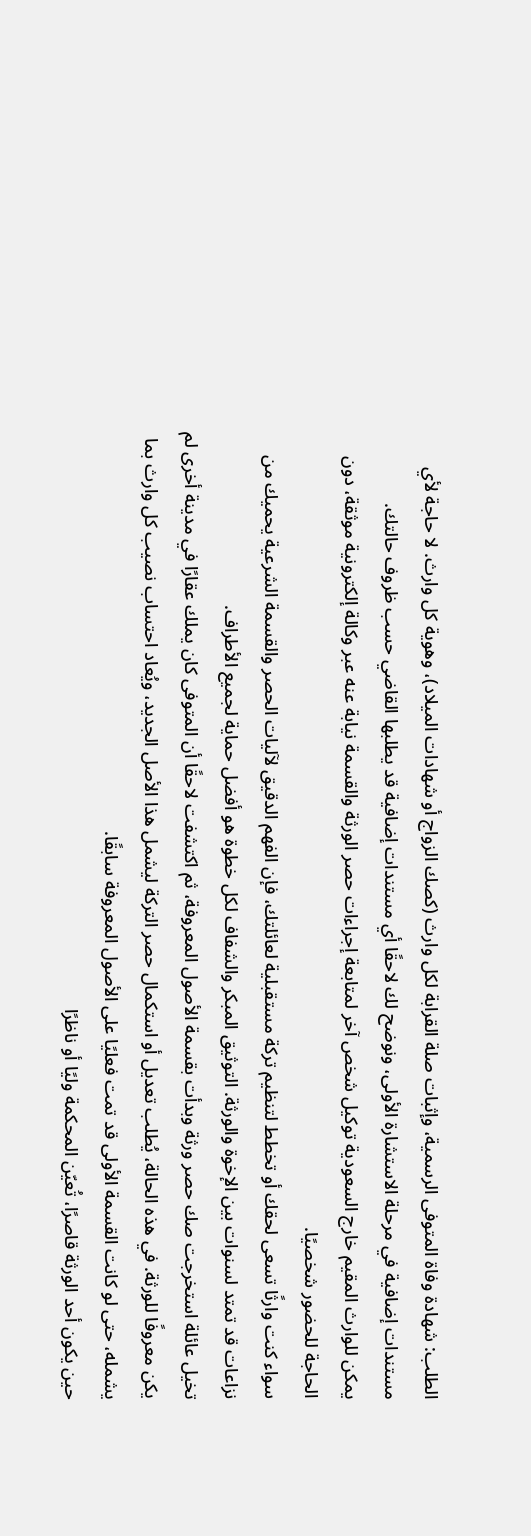الطلب: شهادة وفاة المتوفى الرسمية، وإثبات صلة القرابة لكل وارث (كصك الزواج أو شهادات الميلاد)، وهوية كل وارث. لا حاجة لأي مستندات إضافية في مرحلة الاستشارة الأولى، ونوضح لك لاحقًا أي مستندات إضافية قد يطلبها القاضي حسب ظروف حالتك.
يمكن للوارث المقيم خارج السعودية توكيل شخص آخر لمتابعة إجراءات حصر الورثة والقسمة نيابة عنه عبر وكالة إلكترونية موثقة، دون الحاجة للحضور شخصيًا.
سواء كنت وارثًا تسعى لحقك أو تخطط لتنظيم تركة مستقبلية لعائلتك، فإن الفهم الدقيق لآليات الحصر والقسمة الشرعية يحميك من نزاعات قد تمتد لسنوات بين الإخوة والورثة. التوثيق المبكر والشفاف لكل خطوة هو أفضل حماية لجميع الأطراف.
تخيل عائلة استخرجت صك حصر ورثة وبدأت بقسمة الأصول المعروفة، ثم اكتشفت لاحقًا أن المتوفى كان يملك عقارًا في مدينة أخرى لم يكن معروفًا للورثة. في هذه الحالة، يُطلب تعديل أو استكمال حصر التركة ليشمل هذا الأصل الجديد، ويُعاد احتساب نصيب كل وارث بما يشمله، حتى لو كانت القسمة الأولى قد تمت فعليًا على الأصول المعروفة سابقًا.
حين يكون أحد الورثة قاصرًا، تُعيّن المحكمة وليًا أو ناظرًا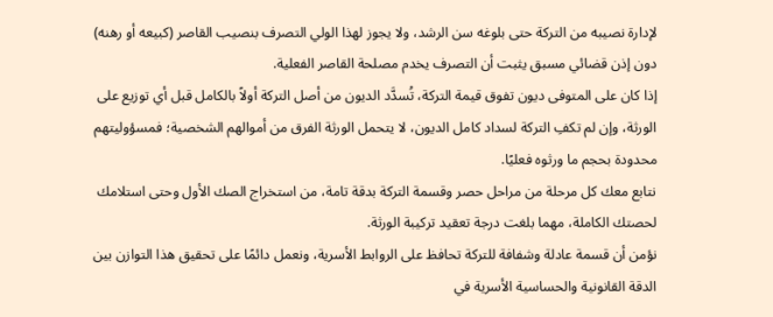لإدارة نصيبه من التركة حتى بلوغه سن الرشد، ولا يجوز لهذا الولي التصرف بنصيب القاصر (كبيعه أو رهنه) دون إذن قضائي مسبق يثبت أن التصرف يخدم مصلحة القاصر الفعلية.
إذا كان على المتوفى ديون تفوق قيمة التركة، تُسدَّد الديون من أصل التركة أولاً بالكامل قبل أي توزيع على الورثة، وإن لم تكفِ التركة لسداد كامل الديون، لا يتحمل الورثة الفرق من أموالهم الشخصية؛ فمسؤوليتهم محدودة بحجم ما ورثوه فعليًا.
نتابع معك كل مرحلة من مراحل حصر وقسمة التركة بدقة تامة، من استخراج الصك الأول وحتى استلامك لحصتك الكاملة، مهما بلغت درجة تعقيد تركيبة الورثة.
نؤمن أن قسمة عادلة وشفافة للتركة تحافظ على الروابط الأسرية، ونعمل دائمًا على تحقيق هذا التوازن بين الدقة القانونية والحساسية الأسرية في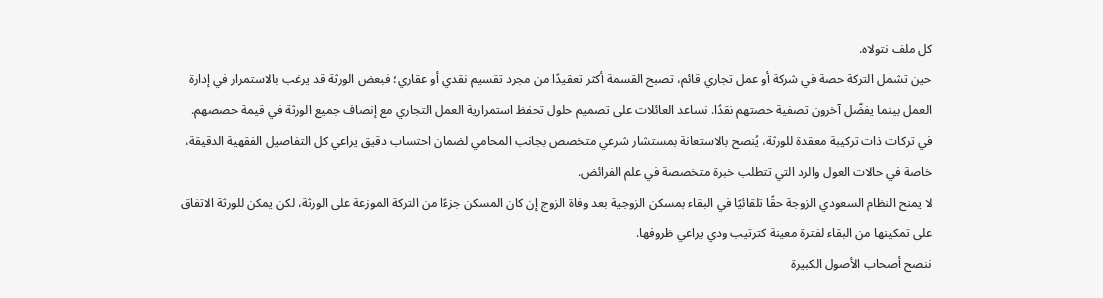كل ملف نتولاه.
حين تشمل التركة حصة في شركة أو عمل تجاري قائم، تصبح القسمة أكثر تعقيدًا من مجرد تقسيم نقدي أو عقاري؛ فبعض الورثة قد يرغب بالاستمرار في إدارة العمل بينما يفضّل آخرون تصفية حصتهم نقدًا. نساعد العائلات على تصميم حلول تحفظ استمرارية العمل التجاري مع إنصاف جميع الورثة في قيمة حصصهم.
في تركات ذات تركيبة معقدة للورثة، يُنصح بالاستعانة بمستشار شرعي متخصص بجانب المحامي لضمان احتساب دقيق يراعي كل التفاصيل الفقهية الدقيقة، خاصة في حالات العول والرد التي تتطلب خبرة متخصصة في علم الفرائض.
لا يمنح النظام السعودي الزوجة حقًا تلقائيًا في البقاء بمسكن الزوجية بعد وفاة الزوج إن كان المسكن جزءًا من التركة الموزعة على الورثة، لكن يمكن للورثة الاتفاق على تمكينها من البقاء لفترة معينة كترتيب ودي يراعي ظروفها.
ننصح أصحاب الأصول الكبيرة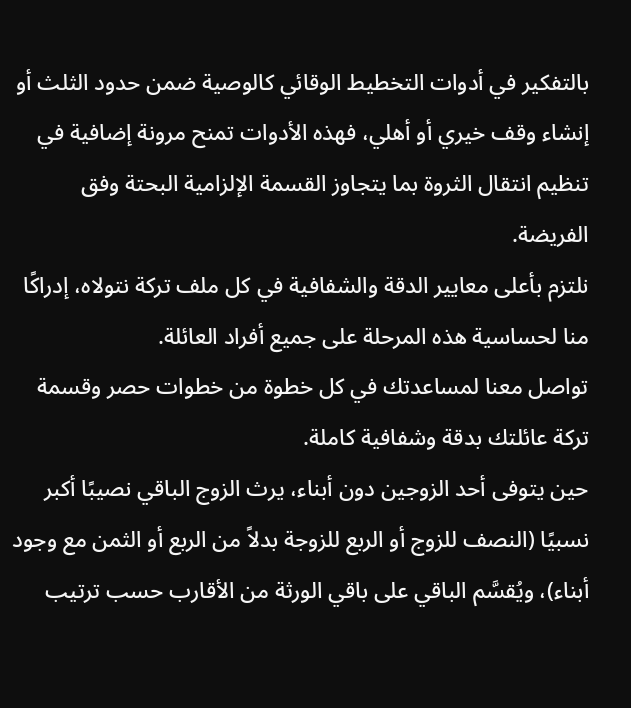بالتفكير في أدوات التخطيط الوقائي كالوصية ضمن حدود الثلث أو إنشاء وقف خيري أو أهلي، فهذه الأدوات تمنح مرونة إضافية في تنظيم انتقال الثروة بما يتجاوز القسمة الإلزامية البحتة وفق الفريضة.
نلتزم بأعلى معايير الدقة والشفافية في كل ملف تركة نتولاه، إدراكًا منا لحساسية هذه المرحلة على جميع أفراد العائلة.
تواصل معنا لمساعدتك في كل خطوة من خطوات حصر وقسمة تركة عائلتك بدقة وشفافية كاملة.
حين يتوفى أحد الزوجين دون أبناء، يرث الزوج الباقي نصيبًا أكبر نسبيًا (النصف للزوج أو الربع للزوجة بدلاً من الربع أو الثمن مع وجود أبناء)، ويُقسَّم الباقي على باقي الورثة من الأقارب حسب ترتيب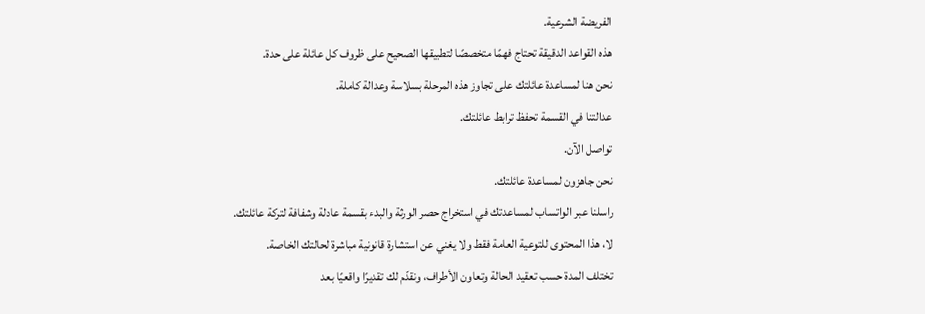الفريضة الشرعية.
هذه القواعد الدقيقة تحتاج فهمًا متخصصًا لتطبيقها الصحيح على ظروف كل عائلة على حدة.
نحن هنا لمساعدة عائلتك على تجاوز هذه المرحلة بسلاسة وعدالة كاملة.
عدالتنا في القسمة تحفظ ترابط عائلتك.
تواصل الآن.
نحن جاهزون لمساعدة عائلتك.
راسلنا عبر الواتساب لمساعدتك في استخراج حصر الورثة والبدء بقسمة عادلة وشفافة لتركة عائلتك.
لا، هذا المحتوى للتوعية العامة فقط ولا يغني عن استشارة قانونية مباشرة لحالتك الخاصة.
تختلف المدة حسب تعقيد الحالة وتعاون الأطراف، ونقدّم لك تقديرًا واقعيًا بعد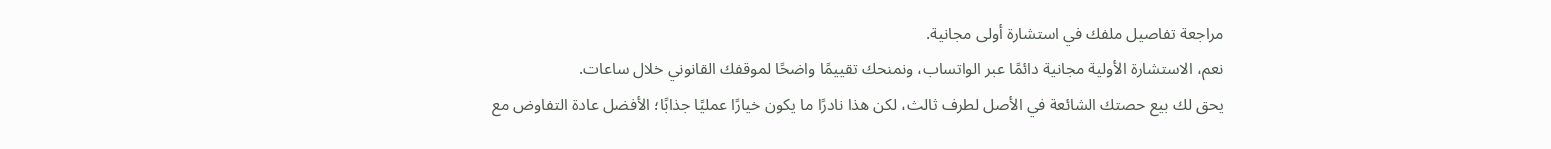مراجعة تفاصيل ملفك في استشارة أولى مجانية.
نعم، الاستشارة الأولية مجانية دائمًا عبر الواتساب، ونمنحك تقييمًا واضحًا لموقفك القانوني خلال ساعات.
يحق لك بيع حصتك الشائعة في الأصل لطرف ثالث، لكن هذا نادرًا ما يكون خيارًا عمليًا جذابًا؛ الأفضل عادة التفاوض مع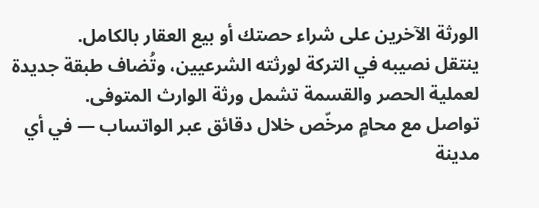الورثة الآخرين على شراء حصتك أو بيع العقار بالكامل.
ينتقل نصيبه في التركة لورثته الشرعيين، وتُضاف طبقة جديدة لعملية الحصر والقسمة تشمل ورثة الوارث المتوفى.
تواصل مع محامٍ مرخّص خلال دقائق عبر الواتساب — في أي مدينة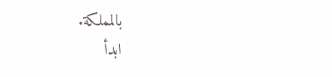بالمملكة.
ابدأ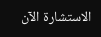الاستشارة الآن